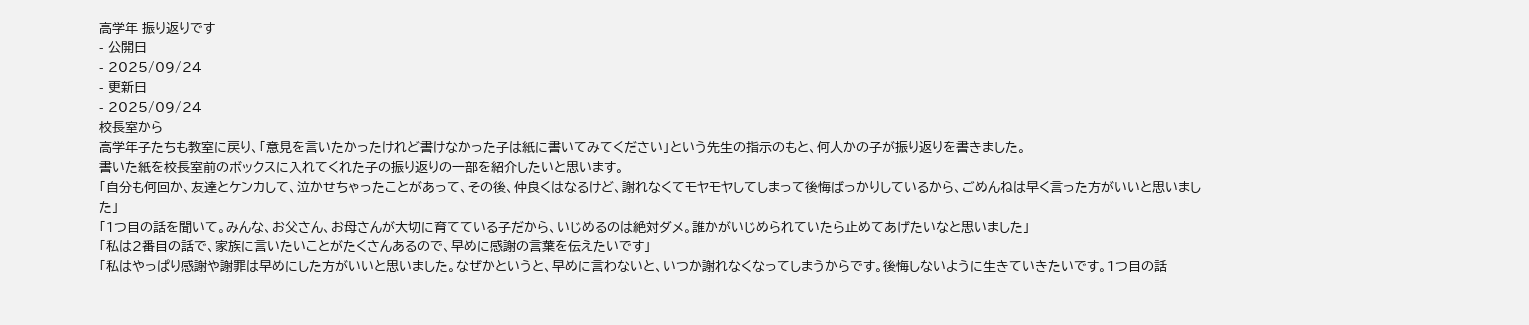高学年 振り返りです
- 公開日
- 2025/09/24
- 更新日
- 2025/09/24
校長室から
高学年子たちも教室に戻り、「意見を言いたかったけれど書けなかった子は紙に書いてみてください」という先生の指示のもと、何人かの子が振り返りを書きました。
書いた紙を校長室前のボックスに入れてくれた子の振り返りの一部を紹介したいと思います。
「自分も何回か、友達とケンカして、泣かせちゃったことがあって、その後、仲良くはなるけど、謝れなくてモヤモヤしてしまって後悔ばっかりしているから、ごめんねは早く言った方がいいと思いました」
「1つ目の話を聞いて。みんな、お父さん、お母さんが大切に育てている子だから、いじめるのは絶対ダメ。誰かがいじめられていたら止めてあげたいなと思いました」
「私は2番目の話で、家族に言いたいことがたくさんあるので、早めに感謝の言葉を伝えたいです」
「私はやっぱり感謝や謝罪は早めにした方がいいと思いました。なぜかというと、早めに言わないと、いつか謝れなくなってしまうからです。後悔しないように生きていきたいです。1つ目の話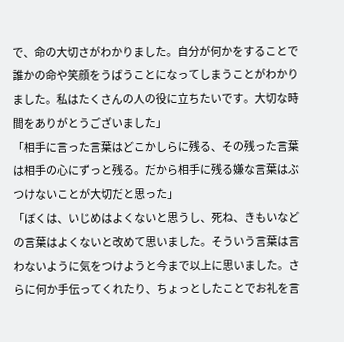で、命の大切さがわかりました。自分が何かをすることで誰かの命や笑顔をうばうことになってしまうことがわかりました。私はたくさんの人の役に立ちたいです。大切な時間をありがとうございました」
「相手に言った言葉はどこかしらに残る、その残った言葉は相手の心にずっと残る。だから相手に残る嫌な言葉はぶつけないことが大切だと思った」
「ぼくは、いじめはよくないと思うし、死ね、きもいなどの言葉はよくないと改めて思いました。そういう言葉は言わないように気をつけようと今まで以上に思いました。さらに何か手伝ってくれたり、ちょっとしたことでお礼を言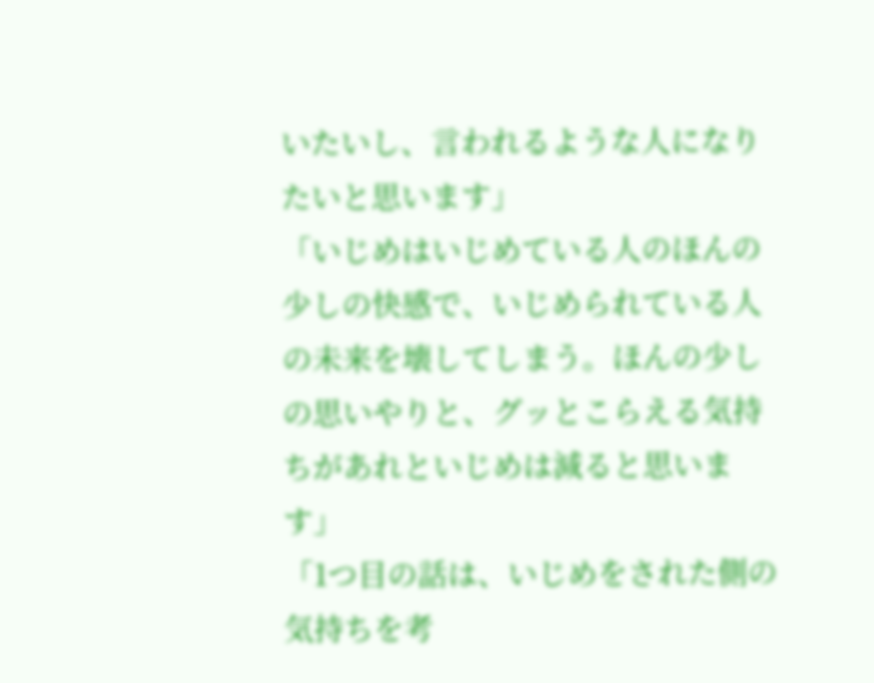いたいし、言われるような人になりたいと思います」
「いじめはいじめている人のほんの少しの快感で、いじめられている人の未来を壊してしまう。ほんの少しの思いやりと、グッとこらえる気持ちがあれといじめは減ると思います」
「1つ目の話は、いじめをされた側の気持ちを考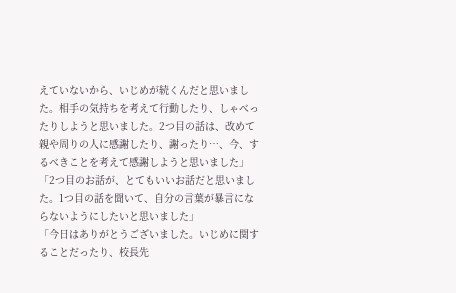えていないから、いじめが続くんだと思いました。相手の気持ちを考えて行動したり、しゃべったりしようと思いました。2つ目の話は、改めて親や周りの人に感謝したり、謝ったり…、今、するべきことを考えて感謝しようと思いました」
「2つ目のお話が、とてもいいお話だと思いました。1つ目の話を聞いて、自分の言葉が暴言にならないようにしたいと思いました」
「今日はありがとうございました。いじめに関することだったり、校長先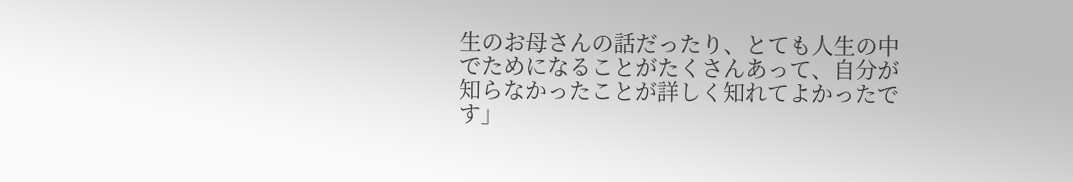生のお母さんの話だったり、とても人生の中でためになることがたくさんあって、自分が知らなかったことが詳しく知れてよかったです」